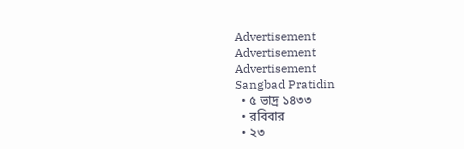Advertisement
Advertisement
Advertisement
Sangbad Pratidin
  • ৫ ভাদ্র ১৪৩৩
  • রবিবার
  • ২৩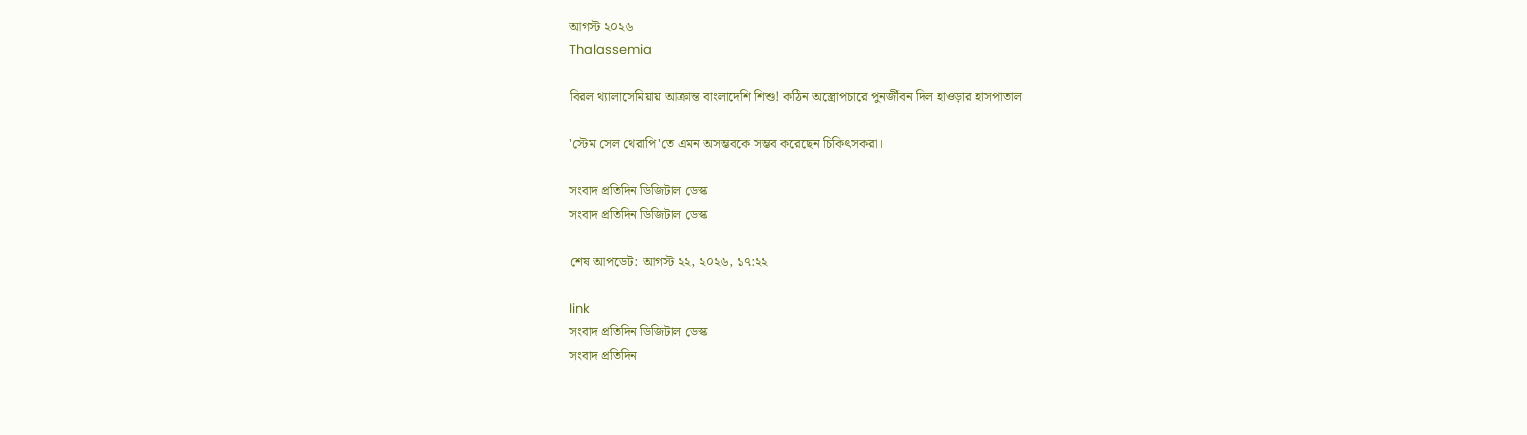আগস্ট ২০২৬
Thalassemia

বিরল থ্যালাসেমিয়ায় আক্রান্ত বাংলাদেশি শিশু! কঠিন অস্ত্রোপচারে পুনর্জীবন দিল হাওড়ার হাসপাতাল

'স্টেম সেল থেরাপি'তে এমন অসম্ভবকে সম্ভব করেছেন চিকিৎসকরা।

সংবাদ প্রতিদিন ডিজিটাল ডেস্ক
সংবাদ প্রতিদিন ডিজিটাল ডেস্ক

শেষ আপডেট: আগস্ট ২২, ২০২৬, ১৭:২২

link
সংবাদ প্রতিদিন ডিজিটাল ডেস্ক
সংবাদ প্রতিদিন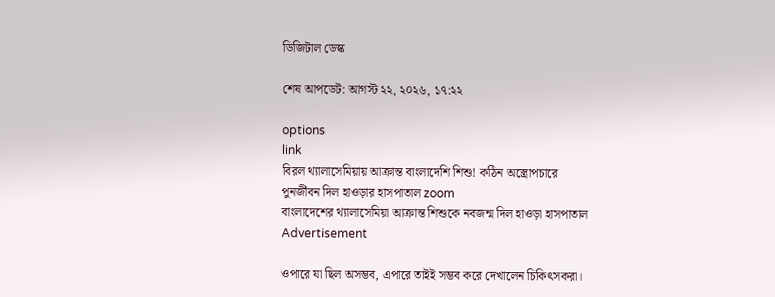ডিজিটাল ডেস্ক

শেষ আপডেট: আগস্ট ২২, ২০২৬, ১৭:২২

options
link
বিরল থ্যালাসেমিয়ায় আক্রান্ত বাংলাদেশি শিশু! কঠিন অস্ত্রোপচারে পুনর্জীবন দিল হাওড়ার হাসপাতাল zoom
বাংলাদেশের থ্যালাসেমিয়া আক্রান্ত শিশুকে নবজন্ম দিল হাওড়া হাসপাতাল
Advertisement

ওপারে যা ছিল অসম্ভব, এপারে তাইই সম্ভব করে দেখালেন চিকিৎসকরা।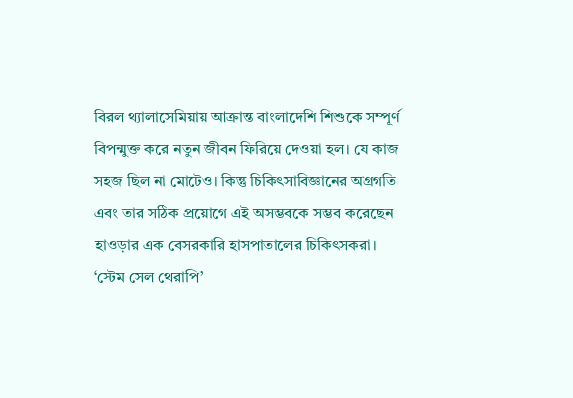বিরল থ্যালাসেমিয়ায় আক্রান্ত বাংলাদেশি শিশুকে সম্পূর্ণ বিপন্মুক্ত করে নতুন জীবন ফিরিয়ে দেওয়া হল। যে কাজ সহজ ছিল না মোটেও। কিন্তু চিকিৎসাবিজ্ঞানের অগ্রগতি এবং তার সঠিক প্রয়োগে এই অসম্ভবকে সম্ভব করেছেন হাওড়ার এক বেসরকারি হাসপাতালের চিকিৎসকরা। ‘স্টেম সেল থেরাপি’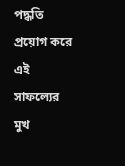পদ্ধতি প্রয়োগ করে এই সাফল্যের মুখ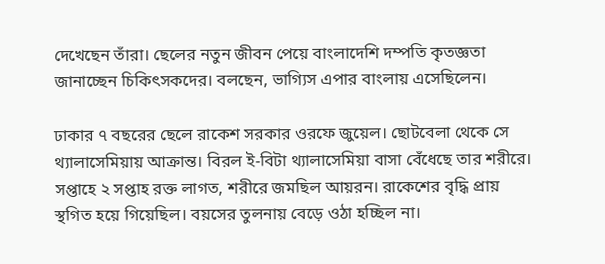দেখেছেন তাঁরা। ছেলের নতুন জীবন পেয়ে বাংলাদেশি দম্পতি কৃতজ্ঞতা জানাচ্ছেন চিকিৎসকদের। বলছেন, ভাগ্যিস এপার বাংলায় এসেছিলেন।

ঢাকার ৭ বছরের ছেলে রাকেশ সরকার ওরফে জুয়েল। ছোটবেলা থেকে সে থ্যালাসেমিয়ায় আক্রান্ত। বিরল ই-বিটা থ্যালাসেমিয়া বাসা বেঁধেছে তার শরীরে। সপ্তাহে ২ সপ্তাহ রক্ত লাগত, শরীরে জমছিল আয়রন। রাকেশের বৃদ্ধি প্রায় স্থগিত হয়ে গিয়েছিল। বয়সের তুলনায় বেড়ে ওঠা হচ্ছিল না।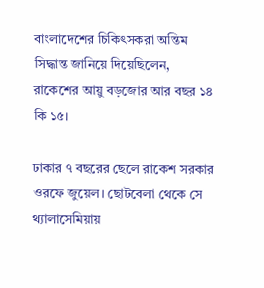বাংলাদেশের চিকিৎসকরা অন্তিম সিদ্ধান্ত জানিয়ে দিয়েছিলেন, রাকেশের আয়ু বড়জোর আর বছর ১৪ কি ১৫।

ঢাকার ৭ বছরের ছেলে রাকেশ সরকার ওরফে জুয়েল। ছোটবেলা থেকে সে থ্যালাসেমিয়ায়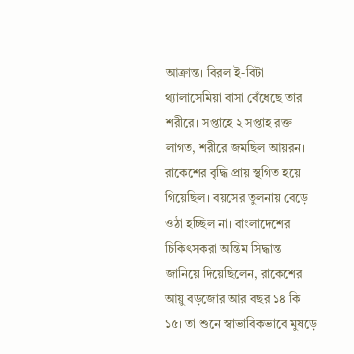আক্রান্ত। বিরল ই-বিটা থ্যালাসেমিয়া বাসা বেঁধেছে তার শরীরে। সপ্তাহে ২ সপ্তাহ রক্ত লাগত, শরীরে জমছিল আয়রন। রাকেশের বৃদ্ধি প্রায় স্থগিত হয়ে গিয়েছিল। বয়সের তুলনায় বেড়ে ওঠা হচ্ছিল না। বাংলাদেশের চিকিৎসকরা অন্তিম সিদ্ধান্ত জানিয়ে দিয়েছিলেন, রাকেশের আয়ু বড়জোর আর বছর ১৪ কি ১৫। তা শুনে স্বাভাবিকভাবে মুষড়ে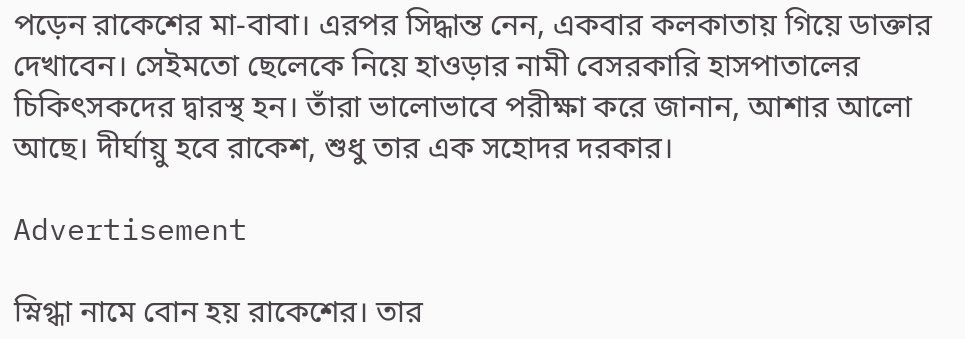পড়েন রাকেশের মা-বাবা। এরপর সিদ্ধান্ত নেন, একবার কলকাতায় গিয়ে ডাক্তার দেখাবেন। সেইমতো ছেলেকে নিয়ে হাওড়ার নামী বেসরকারি হাসপাতালের চিকিৎসকদের দ্বারস্থ হন। তাঁরা ভালোভাবে পরীক্ষা করে জানান, আশার আলো আছে। দীর্ঘায়ু হবে রাকেশ, শুধু তার এক সহোদর দরকার।

Advertisement

স্নিগ্ধা নামে বোন হয় রাকেশের। তার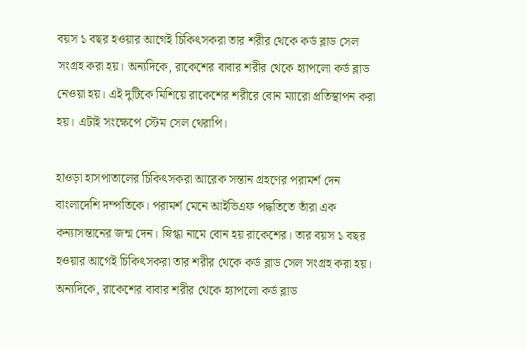বয়স ১ বছর হওয়ার আগেই চিকিৎসকরা তার শরীর থেকে কর্ড ব্লাড সেল সংগ্রহ করা হয়। অন্যদিকে, রাকেশের বাবার শরীর থেকে হ্যাপলো কর্ড ব্লাড নেওয়া হয়। এই দুটিকে মিশিয়ে রাকেশের শরীরে বোন ম্যারো প্রতিস্থাপন করা হয়। এটাই সংক্ষেপে স্টেম সেল থেরাপি।

হাওড়া হাসপাতালের চিকিৎসকরা আরেক সন্তান গ্রহণের পরামর্শ দেন বাংলাদেশি দম্পতিকে। পরামর্শ মেনে আইভিএফ পদ্ধতিতে তাঁরা এক কন্যাসন্তানের জন্ম দেন। স্নিগ্ধা নামে বোন হয় রাকেশের। তার বয়স ১ বছর হওয়ার আগেই চিকিৎসকরা তার শরীর থেকে কর্ড ব্লাড সেল সংগ্রহ করা হয়। অন্যদিকে, রাকেশের বাবার শরীর থেকে হ্যাপলো কর্ড ব্লাড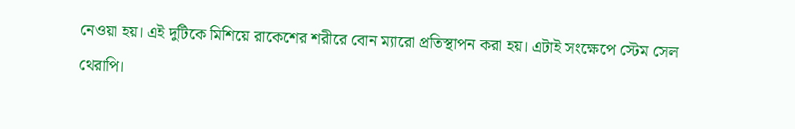নেওয়া হয়। এই দুটিকে মিশিয়ে রাকেশের শরীরে বোন ম্যারো প্রতিস্থাপন করা হয়। এটাই সংক্ষেপে স্টেম সেল থেরাপি।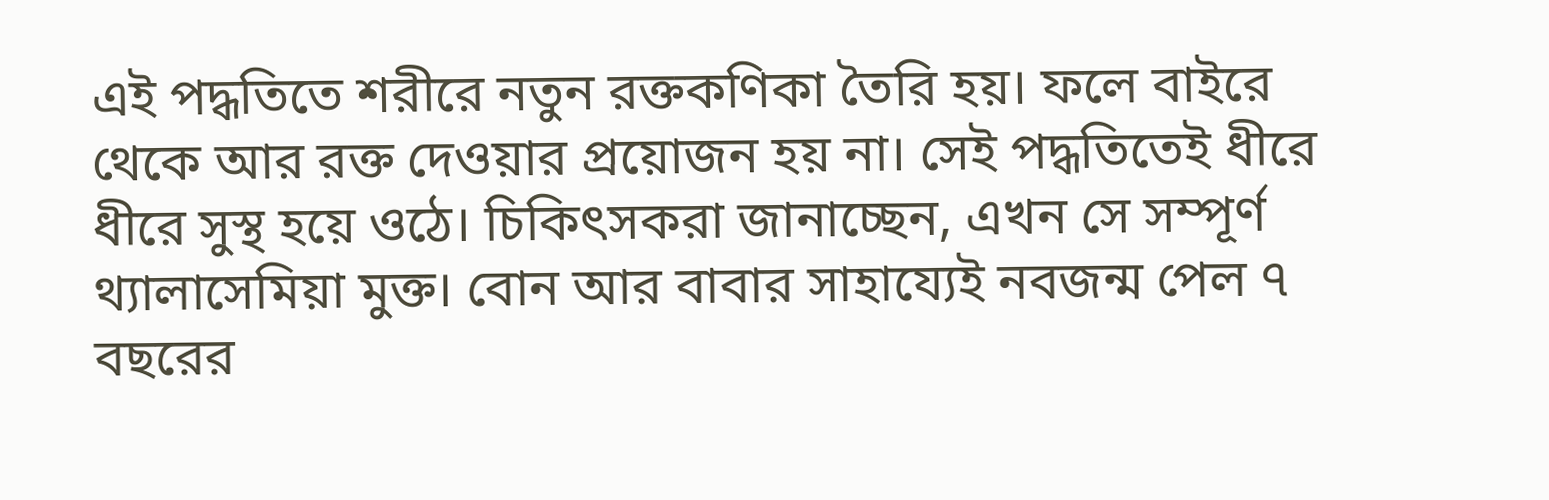এই পদ্ধতিতে শরীরে নতুন রক্তকণিকা তৈরি হয়। ফলে বাইরে থেকে আর রক্ত দেওয়ার প্রয়োজন হয় না। সেই পদ্ধতিতেই ধীরে ধীরে সুস্থ হয়ে ওঠে। চিকিৎসকরা জানাচ্ছেন, এখন সে সম্পূর্ণ থ্যালাসেমিয়া মুক্ত। বোন আর বাবার সাহায্যেই নবজন্ম পেল ৭ বছরের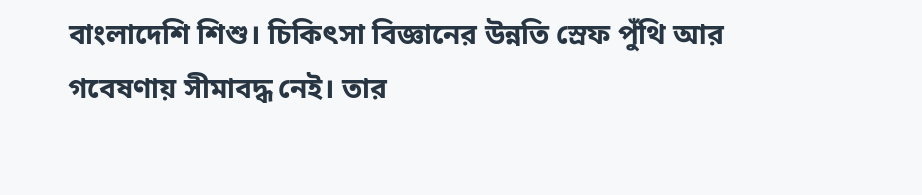বাংলাদেশি শিশু। চিকিৎসা বিজ্ঞানের উন্নতি স্রেফ পুঁথি আর গবেষণায় সীমাবদ্ধ নেই। তার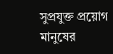সুপ্রযুক্ত প্রয়োগ মানুষের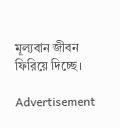মূল্যবান জীবন ফিরিয়ে দিচ্ছে।

Advertisement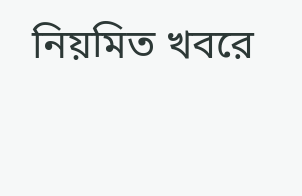নিয়মিত খবরে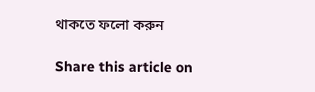থাকতে ফলো করুন

Share this article on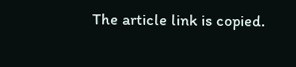The article link is copied.